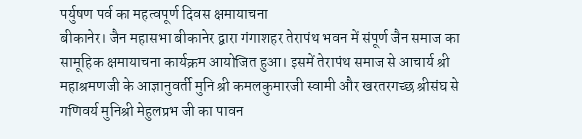पर्युषण पर्व का महत्वपूर्ण दिवस क्षमायाचना
बीकानेर। जैन महासभा बीकानेर द्वारा गंगाशहर तेरापंथ भवन में संपूर्ण जैन समाज का सामूहिक क्षमायाचना कार्यक्रम आयोजित हुआ। इसमें तेरापंथ समाज से आचार्य श्री महाश्रमणजी के आज्ञानुवर्ती मुनि श्री कमलकुमारजी स्वामी और खरतरगच्छ श्रीसंघ से गणिवर्य मुनिश्री मेहुलप्रभ जी का पावन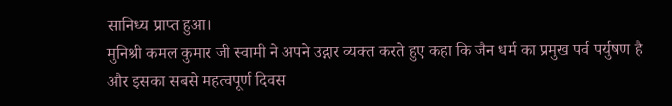सानिध्य प्राप्त हुआ।
मुनिश्री कमल कुमार जी स्वामी ने अपने उद्गार व्यक्त करते हुए कहा कि जैन धर्म का प्रमुख पर्व पर्युषण है और इसका सबसे महत्वपूर्ण दिवस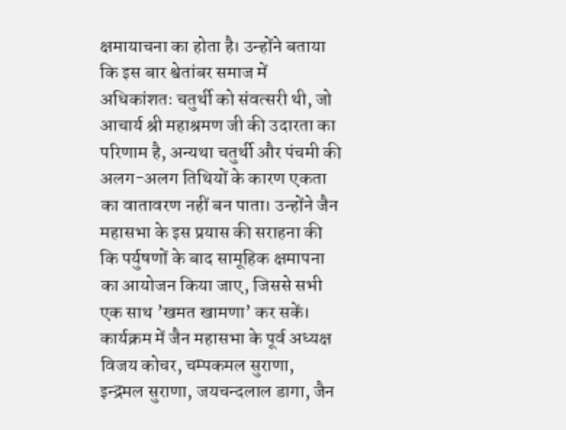क्षमायाचना का होता है। उन्होंने बताया कि इस बार श्वेतांबर समाज में अधिकांशतः चतुर्थी को संवत्सरी थी, जो आचार्य श्री महाश्रमण जी की उदारता का परिणाम है, अन्यथा चतुर्थी और पंचमी की अलग-अलग तिथियों के कारण एकता का वातावरण नहीं बन पाता। उन्होंने जैन महासभा के इस प्रयास की सराहना की कि पर्युषणों के बाद सामूहिक क्षमापना का आयोजन किया जाए, जिससे सभी एक साथ ’खमत खामणा’ कर सकें। कार्यक्रम में जैन महासभा के पूर्व अध्यक्ष विजय कोचर, चम्पकमल सुराणा, इन्द्रमल सुराणा, जयचन्दलाल डागा, जैन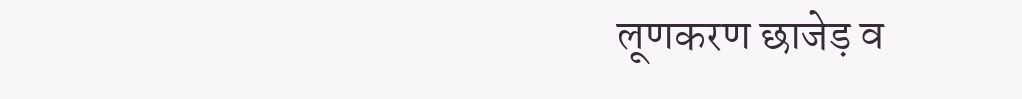लूणकरण छाजेड़ व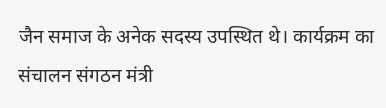जैन समाज के अनेक सदस्य उपस्थित थे। कार्यक्रम का संचालन संगठन मंत्री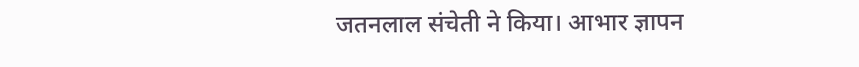जतनलाल संचेती ने किया। आभार ज्ञापन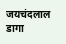जयचंदलाल डागा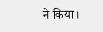ने किया।